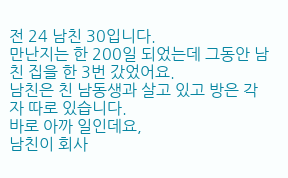전 24 남친 30입니다.
만난지는 한 200일 되었는데 그동안 남친 집을 한 3번 갔었어요.
남친은 친 남동생과 살고 있고 방은 각자 따로 있습니다.
바로 아까 일인데요,
남친이 회사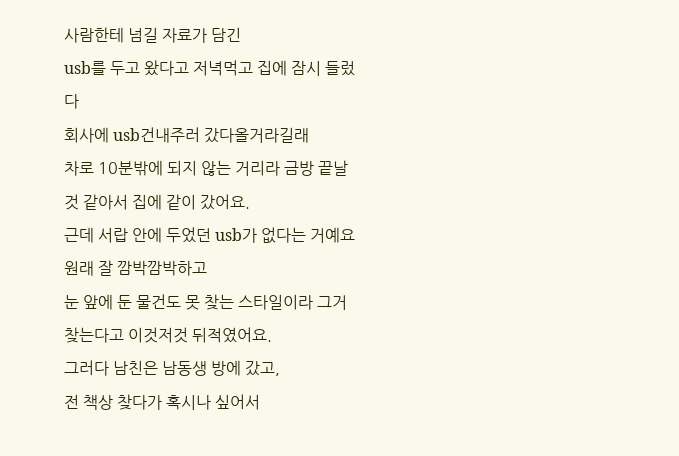사람한테 넘길 자료가 담긴
usb를 두고 왔다고 저녁먹고 집에 잠시 들렀다
회사에 usb건내주러 갔다올거라길래
차로 10분밖에 되지 않는 거리라 금방 끝날 것 같아서 집에 같이 갔어요.
근데 서랍 안에 두었던 usb가 없다는 거예요
원래 잘 깜박깜박하고
눈 앞에 둔 물건도 못 찾는 스타일이라 그거 찾는다고 이것저것 뒤적였어요.
그러다 남친은 남동생 방에 갔고,
전 책상 찾다가 혹시나 싶어서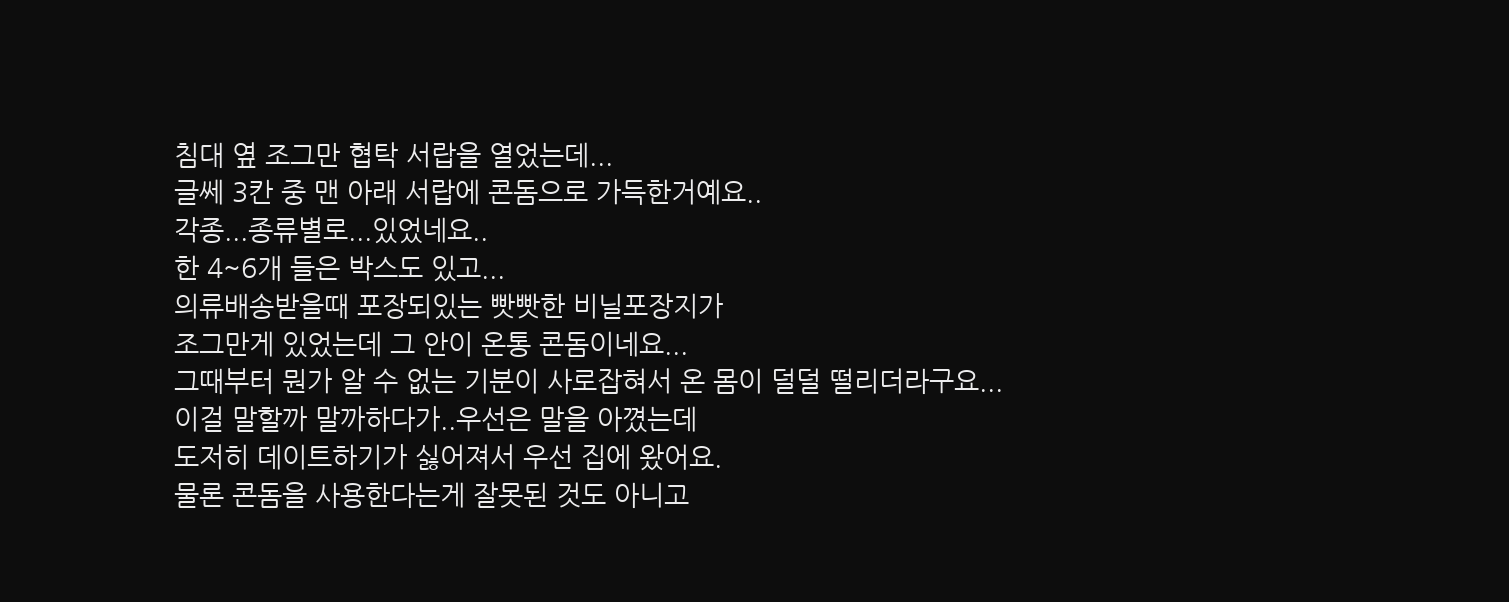침대 옆 조그만 협탁 서랍을 열었는데...
글쎄 3칸 중 맨 아래 서랍에 콘돔으로 가득한거예요..
각종...종류별로...있었네요..
한 4~6개 들은 박스도 있고...
의류배송받을때 포장되있는 빳빳한 비닐포장지가
조그만게 있었는데 그 안이 온통 콘돔이네요...
그때부터 뭔가 알 수 없는 기분이 사로잡혀서 온 몸이 덜덜 떨리더라구요...
이걸 말할까 말까하다가..우선은 말을 아꼈는데
도저히 데이트하기가 싫어져서 우선 집에 왔어요.
물론 콘돔을 사용한다는게 잘못된 것도 아니고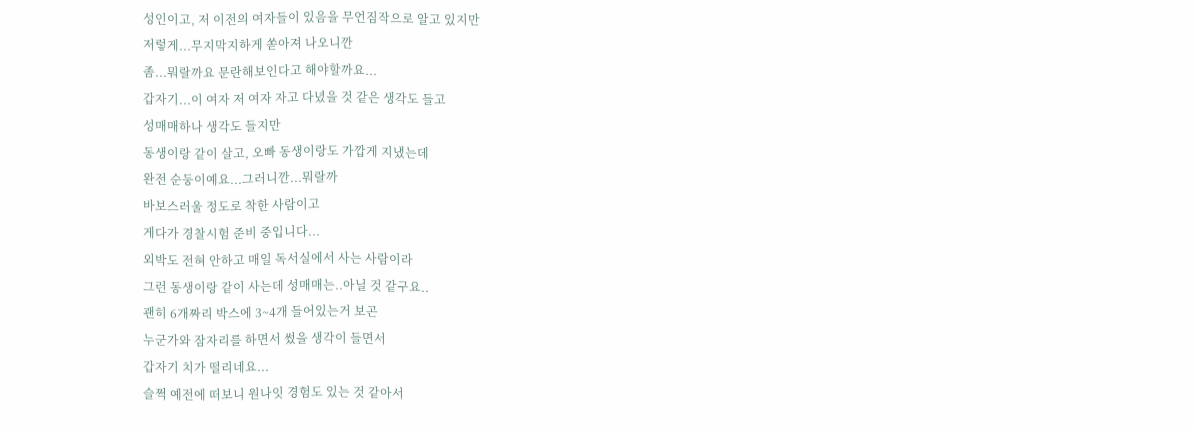성인이고, 저 이전의 여자들이 있음을 무언짐작으로 알고 있지만
저렇게...무지막지하게 쏟아져 나오니깐
좀...뭐랄까요 문란해보인다고 해야할까요...
갑자기...이 여자 저 여자 자고 다녔을 것 같은 생각도 들고
성매매하나 생각도 들지만
동생이랑 같이 살고, 오빠 동생이랑도 가깝게 지냈는데
완전 순둥이예요...그러니깐...뭐랄까
바보스러울 정도로 착한 사람이고
게다가 경찰시험 준비 중입니다...
외박도 전혀 안하고 매일 독서실에서 사는 사람이라
그런 동생이랑 같이 사는데 성매매는..아닐 것 같구요..
괜히 6개짜리 박스에 3~4개 들어있는거 보곤
누군가와 잠자리를 하면서 썼을 생각이 들면서
갑자기 치가 떨리네요...
슬쩍 예전에 떠보니 원나잇 경험도 있는 것 같아서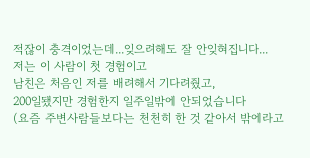적잖이 충격이었는데...잊으려해도 잘 안잊혀집니다...
저는 이 사람이 첫 경험이고
남친은 처음인 저를 배려해서 기다려줬고,
200일됐지만 경험한지 일주일밖에 안되었습니다
(요즘 주변사람들보다는 천천히 한 것 같아서 밖에라고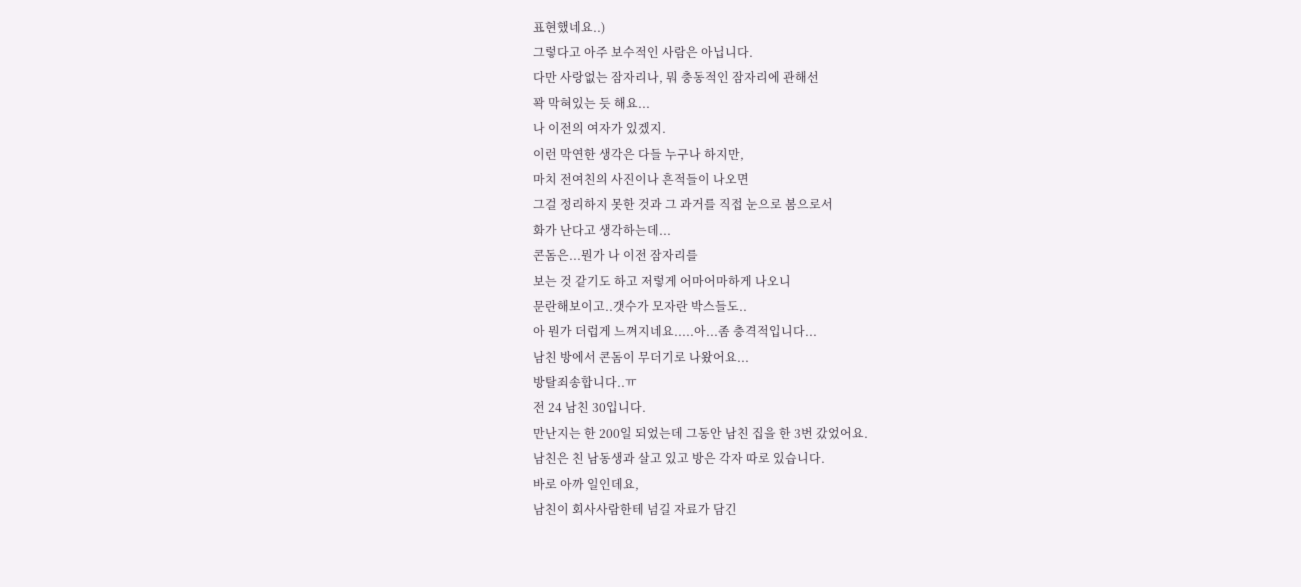표현했네요..)
그렇다고 아주 보수적인 사람은 아닙니다.
다만 사랑없는 잠자리나, 뭐 충동적인 잠자리에 관해선
꽉 막혀있는 듯 해요...
나 이전의 여자가 있겠지.
이런 막연한 생각은 다들 누구나 하지만,
마치 전여친의 사진이나 흔적들이 나오면
그걸 정리하지 못한 것과 그 과거를 직접 눈으로 봄으로서
화가 난다고 생각하는데...
콘돔은...뭔가 나 이전 잠자리를
보는 것 같기도 하고 저렇게 어마어마하게 나오니
문란해보이고..갯수가 모자란 박스들도..
아 뭔가 더럽게 느껴지네요.....아...좀 충격적입니다...
남친 방에서 콘돔이 무더기로 나왔어요...
방탈죄송합니다..ㅠ
전 24 남친 30입니다.
만난지는 한 200일 되었는데 그동안 남친 집을 한 3번 갔었어요.
남친은 친 남동생과 살고 있고 방은 각자 따로 있습니다.
바로 아까 일인데요,
남친이 회사사람한테 넘길 자료가 담긴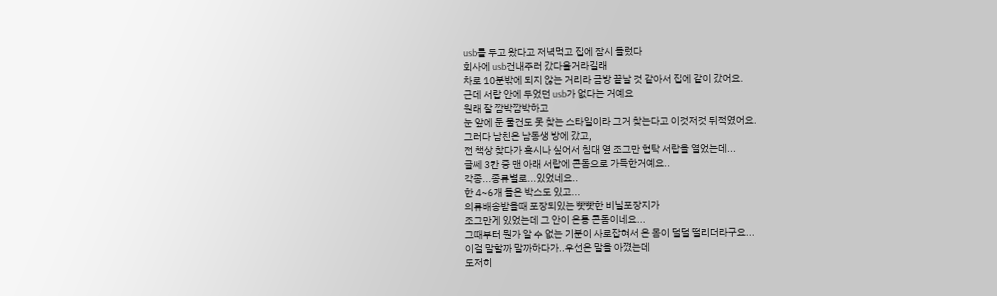usb를 두고 왔다고 저녁먹고 집에 잠시 들렀다
회사에 usb건내주러 갔다올거라길래
차로 10분밖에 되지 않는 거리라 금방 끝날 것 같아서 집에 같이 갔어요.
근데 서랍 안에 두었던 usb가 없다는 거예요
원래 잘 깜박깜박하고
눈 앞에 둔 물건도 못 찾는 스타일이라 그거 찾는다고 이것저것 뒤적였어요.
그러다 남친은 남동생 방에 갔고,
전 책상 찾다가 혹시나 싶어서 침대 옆 조그만 협탁 서랍을 열었는데...
글쎄 3칸 중 맨 아래 서랍에 콘돔으로 가득한거예요..
각종...종류별로...있었네요..
한 4~6개 들은 박스도 있고...
의류배송받을때 포장되있는 빳빳한 비닐포장지가
조그만게 있었는데 그 안이 온통 콘돔이네요...
그때부터 뭔가 알 수 없는 기분이 사로잡혀서 온 몸이 덜덜 떨리더라구요...
이걸 말할까 말까하다가..우선은 말을 아꼈는데
도저히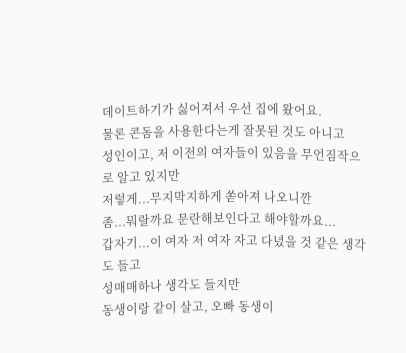데이트하기가 싫어져서 우선 집에 왔어요.
물론 콘돔을 사용한다는게 잘못된 것도 아니고
성인이고, 저 이전의 여자들이 있음을 무언짐작으로 알고 있지만
저렇게...무지막지하게 쏟아져 나오니깐
좀...뭐랄까요 문란해보인다고 해야할까요...
갑자기...이 여자 저 여자 자고 다녔을 것 같은 생각도 들고
성매매하나 생각도 들지만
동생이랑 같이 살고, 오빠 동생이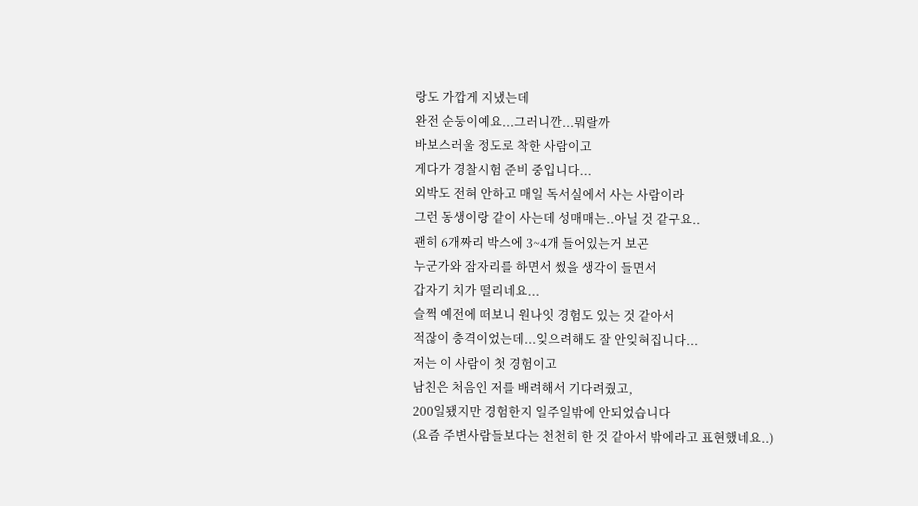랑도 가깝게 지냈는데
완전 순둥이예요...그러니깐...뭐랄까
바보스러울 정도로 착한 사람이고
게다가 경찰시험 준비 중입니다...
외박도 전혀 안하고 매일 독서실에서 사는 사람이라
그런 동생이랑 같이 사는데 성매매는..아닐 것 같구요..
괜히 6개짜리 박스에 3~4개 들어있는거 보곤
누군가와 잠자리를 하면서 썼을 생각이 들면서
갑자기 치가 떨리네요...
슬쩍 예전에 떠보니 원나잇 경험도 있는 것 같아서
적잖이 충격이었는데...잊으려해도 잘 안잊혀집니다...
저는 이 사람이 첫 경험이고
남친은 처음인 저를 배려해서 기다려줬고,
200일됐지만 경험한지 일주일밖에 안되었습니다
(요즘 주변사람들보다는 천천히 한 것 같아서 밖에라고 표현했네요..)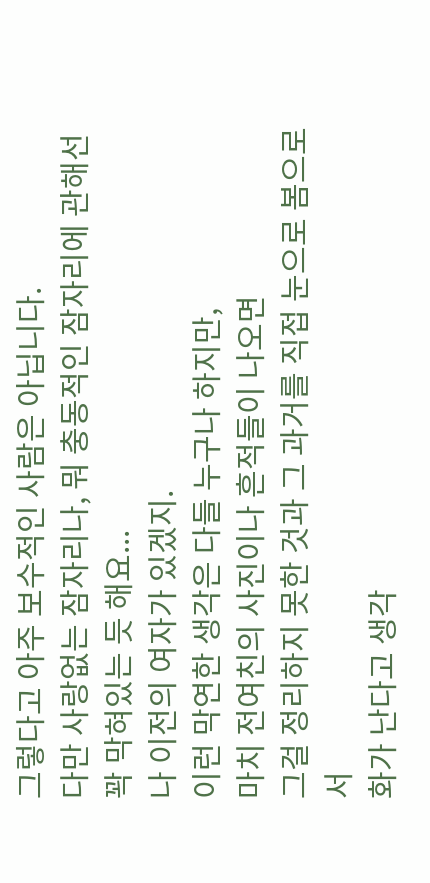그렇다고 아주 보수적인 사람은 아닙니다.
다만 사랑없는 잠자리나, 뭐 충동적인 잠자리에 관해선
꽉 막혀있는 듯 해요...
나 이전의 여자가 있겠지.
이런 막연한 생각은 다들 누구나 하지만,
마치 전여친의 사진이나 흔적들이 나오면
그걸 정리하지 못한 것과 그 과거를 직접 눈으로 봄으로서
화가 난다고 생각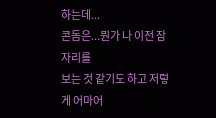하는데...
콘돔은...뭔가 나 이전 잠자리를
보는 것 같기도 하고 저렇게 어마어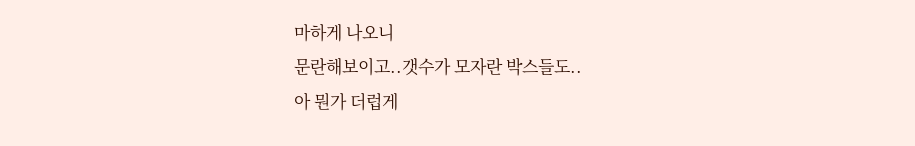마하게 나오니
문란해보이고..갯수가 모자란 박스들도..
아 뭔가 더럽게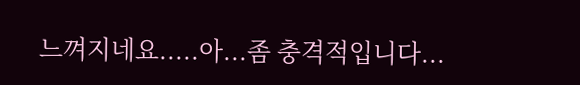느껴지네요.....아...좀 충격적입니다...